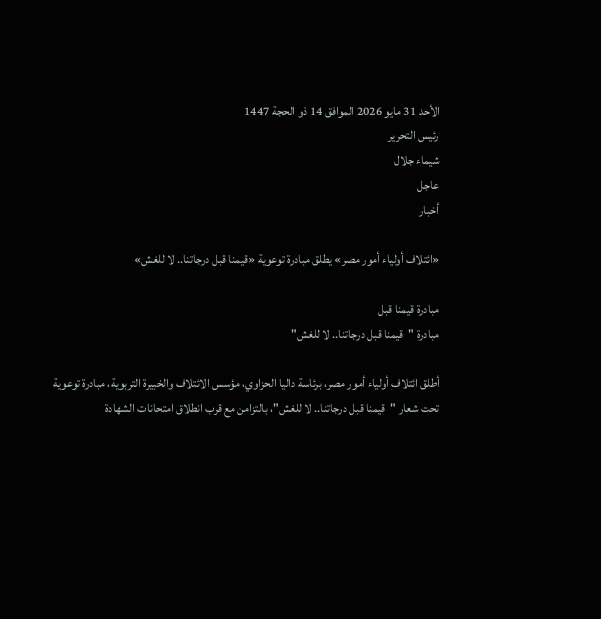الأحد 31 مايو 2026 الموافق 14 ذو الحجة 1447
رئيس التحرير
شيماء جلال
عاجل
أخبار

«ائتلاف أولياء أمور مصر» يطلق مبادرة توعوية «قيمنا قبل درجاتنا.. لا للغش»

مبادرة قيمنا قبل
مبادرة "قيمنا قبل درجاتنا.. لا للغش"

أطلق ائتلاف أولياء أمور مصر، برئاسة داليا الحزاوي، مؤسس الائتلاف والخبيرة التربوية، مبادرة توعوية تحت شعار "قيمنا قبل درجاتنا.. لا للغش"، بالتزامن مع قرب انطلاق امتحانات الشهادة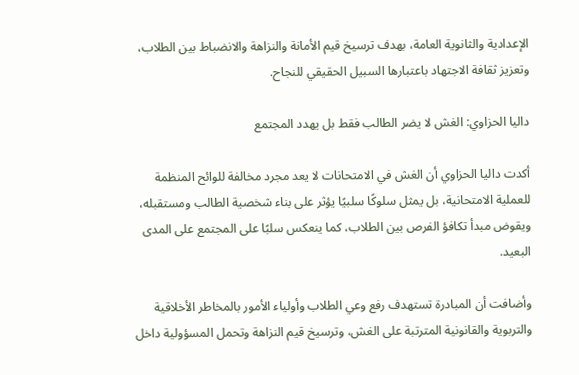الإعدادية والثانوية العامة، بهدف ترسيخ قيم الأمانة والنزاهة والانضباط بين الطلاب، وتعزيز ثقافة الاجتهاد باعتبارها السبيل الحقيقي للنجاح.

داليا الحزاوي: الغش لا يضر الطالب فقط بل يهدد المجتمع

أكدت داليا الحزاوي أن الغش في الامتحانات لا يعد مجرد مخالفة للوائح المنظمة للعملية الامتحانية، بل يمثل سلوكًا سلبيًا يؤثر على بناء شخصية الطالب ومستقبله، ويقوض مبدأ تكافؤ الفرص بين الطلاب، كما ينعكس سلبًا على المجتمع على المدى البعيد.

وأضافت أن المبادرة تستهدف رفع وعي الطلاب وأولياء الأمور بالمخاطر الأخلاقية والتربوية والقانونية المترتبة على الغش، وترسيخ قيم النزاهة وتحمل المسؤولية داخل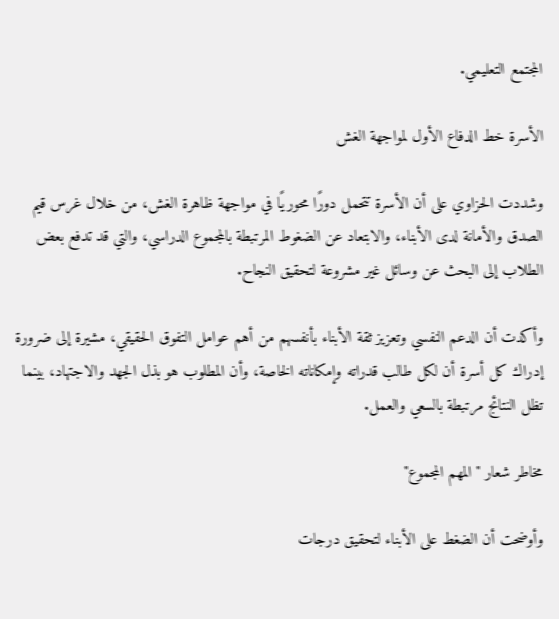المجتمع التعليمي.

الأسرة خط الدفاع الأول لمواجهة الغش

وشددت الحزاوي على أن الأسرة تتحمل دورًا محوريًا في مواجهة ظاهرة الغش، من خلال غرس قيم الصدق والأمانة لدى الأبناء، والابتعاد عن الضغوط المرتبطة بالمجموع الدراسي، والتي قد تدفع بعض الطلاب إلى البحث عن وسائل غير مشروعة لتحقيق النجاح.

وأكدت أن الدعم النفسي وتعزيز ثقة الأبناء بأنفسهم من أهم عوامل التفوق الحقيقي، مشيرة إلى ضرورة إدراك كل أسرة أن لكل طالب قدراته وإمكاناته الخاصة، وأن المطلوب هو بذل الجهد والاجتهاد، بينما تظل النتائج مرتبطة بالسعي والعمل.

مخاطر شعار "المهم المجموع"

وأوضحت أن الضغط على الأبناء لتحقيق درجات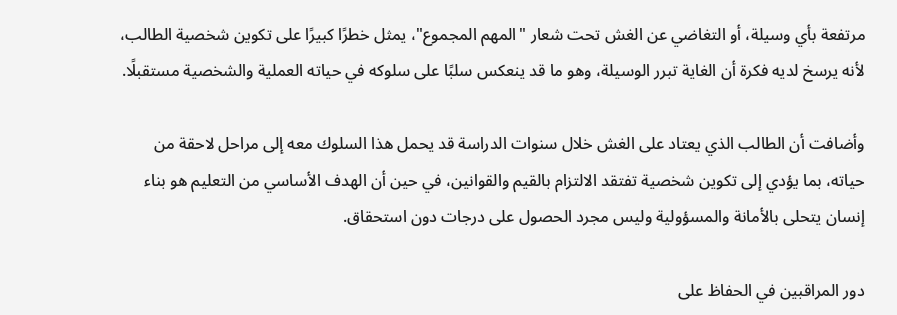مرتفعة بأي وسيلة، أو التغاضي عن الغش تحت شعار "المهم المجموع"، يمثل خطرًا كبيرًا على تكوين شخصية الطالب، لأنه يرسخ لديه فكرة أن الغاية تبرر الوسيلة، وهو ما قد ينعكس سلبًا على سلوكه في حياته العملية والشخصية مستقبلًا.

وأضافت أن الطالب الذي يعتاد على الغش خلال سنوات الدراسة قد يحمل هذا السلوك معه إلى مراحل لاحقة من حياته، بما يؤدي إلى تكوين شخصية تفتقد الالتزام بالقيم والقوانين، في حين أن الهدف الأساسي من التعليم هو بناء إنسان يتحلى بالأمانة والمسؤولية وليس مجرد الحصول على درجات دون استحقاق.

دور المراقبين في الحفاظ على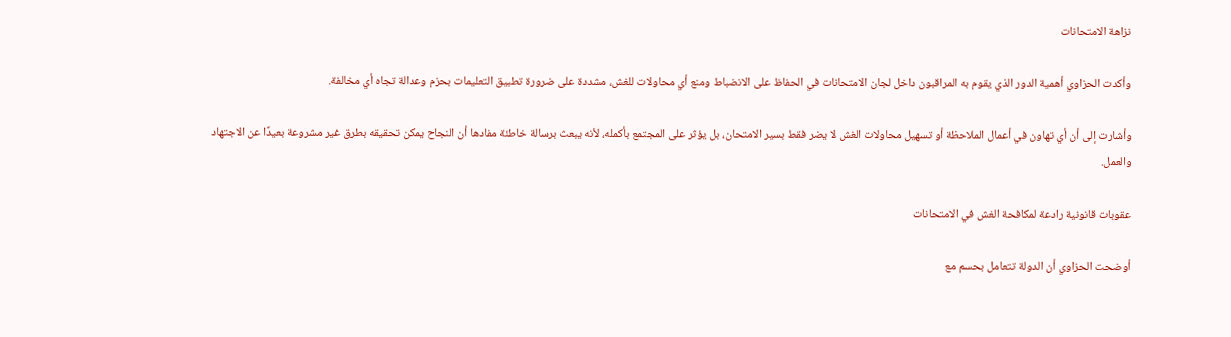نزاهة الامتحانات

وأكدت الحزاوي أهمية الدور الذي يقوم به المراقبون داخل لجان الامتحانات في الحفاظ على الانضباط ومنع أي محاولات للغش، مشددة على ضرورة تطبيق التعليمات بحزم وعدالة تجاه أي مخالفة.

وأشارت إلى أن أي تهاون في أعمال الملاحظة أو تسهيل محاولات الغش لا يضر فقط بسير الامتحان، بل يؤثر على المجتمع بأكمله، لأنه يبعث برسالة خاطئة مفادها أن النجاح يمكن تحقيقه بطرق غير مشروعة بعيدًا عن الاجتهاد والعمل.

عقوبات قانونية رادعة لمكافحة الغش في الامتحانات

أوضحت الحزاوي أن الدولة تتعامل بحسم مع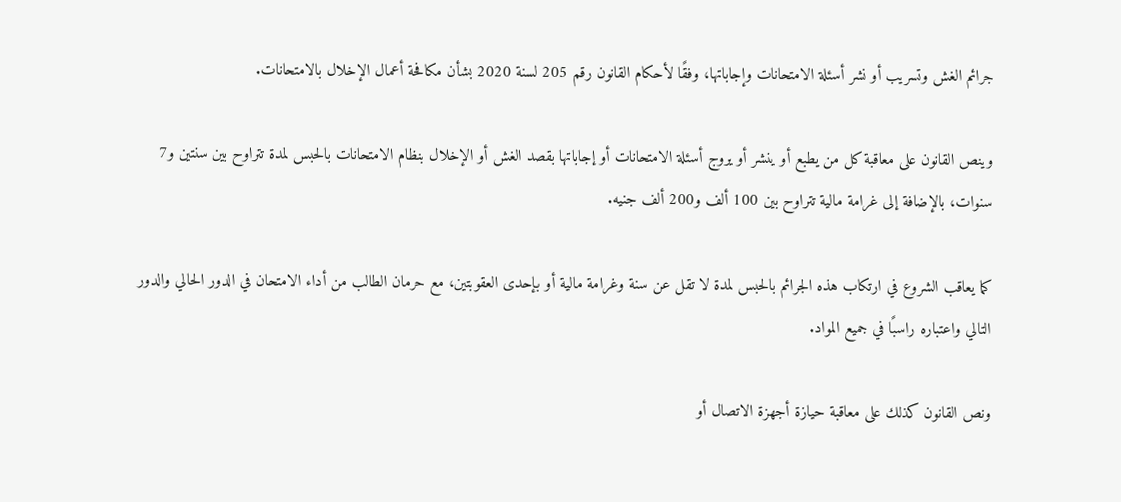جرائم الغش وتسريب أو نشر أسئلة الامتحانات وإجاباتها، وفقًا لأحكام القانون رقم 205 لسنة 2020 بشأن مكافحة أعمال الإخلال بالامتحانات.

وينص القانون على معاقبة كل من يطبع أو ينشر أو يروج أسئلة الامتحانات أو إجاباتها بقصد الغش أو الإخلال بنظام الامتحانات بالحبس لمدة تتراوح بين سنتين و7 سنوات، بالإضافة إلى غرامة مالية تتراوح بين 100 ألف و200 ألف جنيه.

كما يعاقب الشروع في ارتكاب هذه الجرائم بالحبس لمدة لا تقل عن سنة وغرامة مالية أو بإحدى العقوبتين، مع حرمان الطالب من أداء الامتحان في الدور الحالي والدور التالي واعتباره راسبًا في جميع المواد.

ونص القانون كذلك على معاقبة حيازة أجهزة الاتصال أو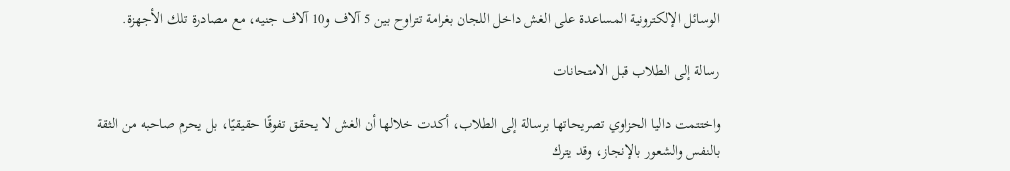الوسائل الإلكترونية المساعدة على الغش داخل اللجان بغرامة تتراوح بين 5 آلاف و10 آلاف جنيه، مع مصادرة تلك الأجهزة.

رسالة إلى الطلاب قبل الامتحانات

واختتمت داليا الحزاوي تصريحاتها برسالة إلى الطلاب، أكدت خلالها أن الغش لا يحقق تفوقًا حقيقيًا، بل يحرم صاحبه من الثقة بالنفس والشعور بالإنجاز، وقد يترك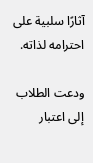آثارًا سلبية على احترامه لذاته.

ودعت الطلاب إلى اعتبار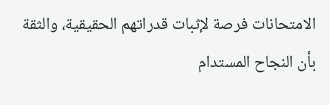الامتحانات فرصة لإثبات قدراتهم الحقيقية، والثقة بأن النجاح المستدام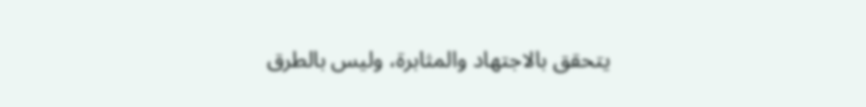يتحقق بالاجتهاد والمثابرة، وليس بالطرق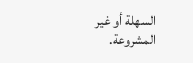السهلة أو غير المشروعة.